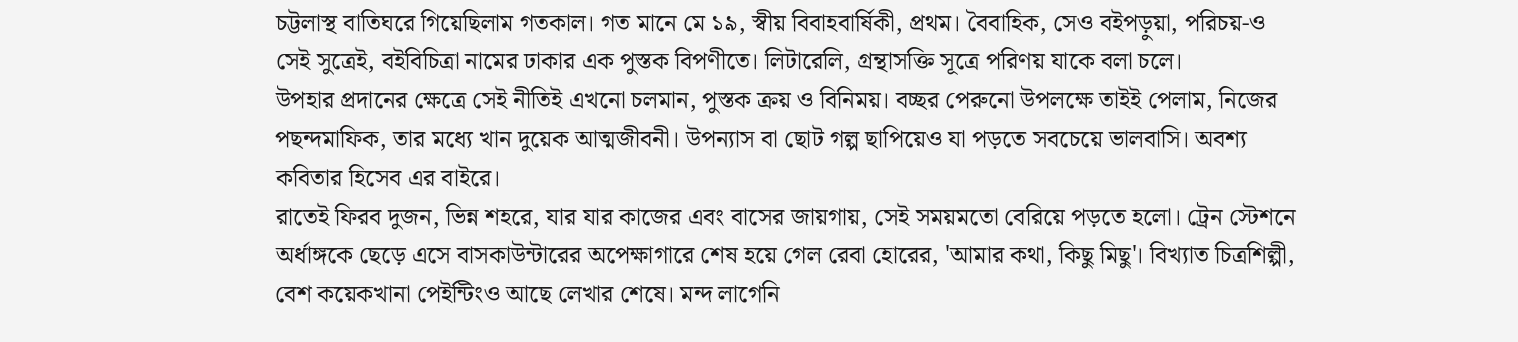চট্টলাস্থ বাতিঘরে গিয়েছিলাম গতকাল। গত মানে মে ১৯, স্বীয় বিবাহবার্ষিকী, প্রথম। বৈবাহিক, সেও বইপড়ুয়া, পরিচয়-ও সেই সুত্রেই, বইবিচিত্রা নামের ঢাকার এক পুস্তক বিপণীতে। লিটারেলি, গ্রন্থাসক্তি সূত্রে পরিণয় যাকে বলা চলে।
উপহার প্রদানের ক্ষেত্রে সেই নীতিই এখনো চলমান, পুস্তক ক্রয় ও বিনিময়। বচ্ছর পেরুনো উপলক্ষে তাইই পেলাম, নিজের পছন্দমাফিক, তার মধ্যে খান দুয়েক আত্মজীবনী। উপন্যাস বা ছোট গল্প ছাপিয়েও যা পড়তে সবচেয়ে ভালবাসি। অবশ্য কবিতার হিসেব এর বাইরে।
রাতেই ফিরব দুজন, ভিন্ন শহরে, যার যার কাজের এবং বাসের জায়গায়, সেই সময়মতো বেরিয়ে পড়তে হলো। ট্রেন স্টেশনে অর্ধাঙ্গকে ছেড়ে এসে বাসকাউন্টারের অপেক্ষাগারে শেষ হয়ে গেল রেবা হোরের, 'আমার কথা, কিছু মিছু'। বিখ্যাত চিত্রশিল্পী, বেশ কয়েকখানা পেইন্টিংও আছে লেখার শেষে। মন্দ লাগেনি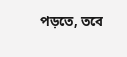পড়তে, তবে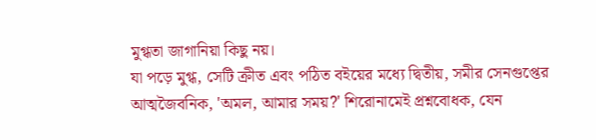মুগ্ধতা জাগানিয়া কিছু নয়।
যা পড়ে মুগ্ধ, সেটি ক্রীত এবং পঠিত বইয়ের মধ্যে দ্বিতীয়, সমীর সেনগুপ্তের আত্মজৈবনিক, 'অমল, আমার সময়?' শিরোনামেই প্রশ্নবোধক, যেন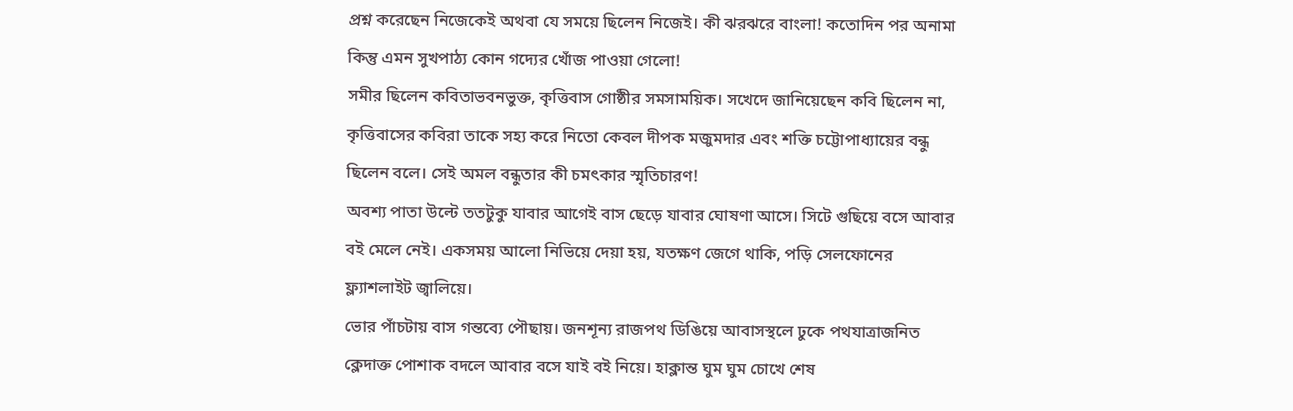প্রশ্ন করেছেন নিজেকেই অথবা যে সময়ে ছিলেন নিজেই। কী ঝরঝরে বাংলা! কতোদিন পর অনামা কিন্তু এমন সুখপাঠ্য কোন গদ্যের খোঁজ পাওয়া গেলো!
সমীর ছিলেন কবিতাভবনভুক্ত, কৃত্তিবাস গোষ্ঠীর সমসাময়িক। সখেদে জানিয়েছেন কবি ছিলেন না, কৃত্তিবাসের কবিরা তাকে সহ্য করে নিতো কেবল দীপক মজুমদার এবং শক্তি চট্টোপাধ্যায়ের বন্ধু ছিলেন বলে। সেই অমল বন্ধুতার কী চমৎকার স্মৃতিচারণ!
অবশ্য পাতা উল্টে ততটুকু যাবার আগেই বাস ছেড়ে যাবার ঘোষণা আসে। সিটে গুছিয়ে বসে আবার বই মেলে নেই। একসময় আলো নিভিয়ে দেয়া হয়, যতক্ষণ জেগে থাকি, পড়ি সেলফোনের ফ্ল্যাশলাইট জ্বালিয়ে।
ভোর পাঁচটায় বাস গন্তব্যে পৌছায়। জনশূন্য রাজপথ ডিঙিয়ে আবাসস্থলে ঢুকে পথযাত্রাজনিত ক্লেদাক্ত পোশাক বদলে আবার বসে যাই বই নিয়ে। হাক্লান্ত ঘুম ঘুম চোখে শেষ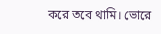করে তবে থামি। ভোরে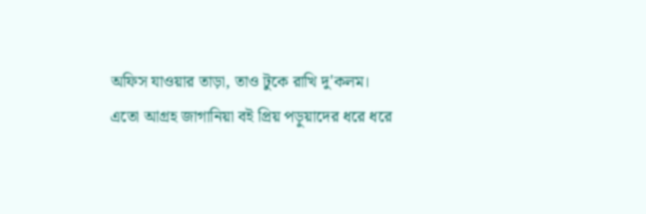অফিস যাওয়ার তাড়া, তাও টুকে রাখি দু'কলম।
এতো আগ্রহ জাগানিয়া বই প্রিয় পড়ুয়াদের ধরে ধরে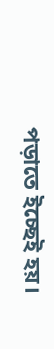পড়াতে ইচ্ছেই হয়।